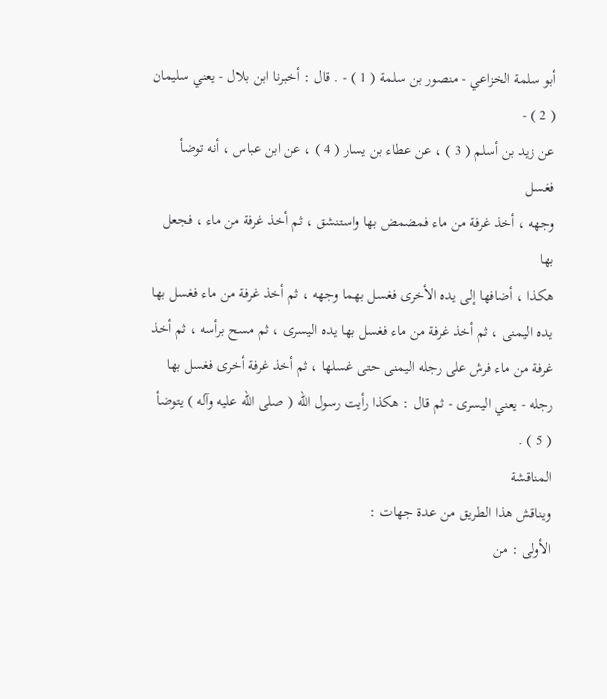أبو سلمة الخزاعي - منصور بن سلمة ( 1 ) - . قال : أخبرنا ابن بلال - يعني سليمان ( 2 ) -
عن زيد بن أسلم ( 3 ) ، عن عطاء بن يسار ( 4 ) ، عن ابن عباس ، أنه توضأ فغسل
وجهه ، أخذ غرفة من ماء فمضمض بها واستنشق ، ثم أخذ غرفة من ماء ، فجعل بها
هكذا ، أضافها إلى يده الأخرى فغسل بهما وجهه ، ثم أخذ غرفة من ماء فغسل بها
يده اليمنى ، ثم أخذ غرفة من ماء فغسل بها يده اليسرى ، ثم مسح برأسه ، ثم أخذ
غرفة من ماء فرش على رجله اليمنى حتى غسلها ، ثم أخذ غرفة أخرى فغسل بها
رجله - يعني اليسرى - ثم قال : هكذا رأيت رسول الله ( صلى الله عليه وآله ) يتوضأ ( 5 ) .
المناقشة
ويناقش هذا الطريق من عدة جهات :
الأولى : من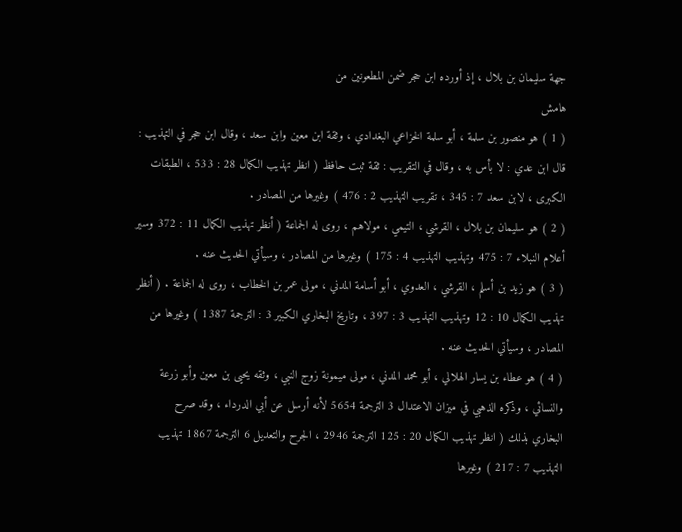جهة سليمان بن بلال ، إذ أورده ابن حجر ضمن المطعونين من
هامش
( 1 ) هو منصور بن سلمة ، أبو سلمة الخزاعي البغدادي ، وثقة ابن معين وابن سعد ، وقال ابن حجر في التهذيب :
قال ابن عدي : لا بأس به ، وقال في التقريب : ثقة ثبت حافظ ( انظر تهذيب الكمال 28 : 533 ، الطبقات
الكبرى ، لابن سعد 7 : 345 ، تقريب التهذيب 2 : 476 ) وغيرها من المصادر .
( 2 ) هو سليمان بن بلال ، القرشي ، التيمي ، مولاهم ، روى له الجماعة ( أنظر تهذيب الكمال 11 : 372 وسير
أعلام النبلاء 7 : 475 وتهذيب التهذيب 4 : 175 ) وغيرها من المصادر ، وسيأتي الحديث عنه .
( 3 ) هو زيد بن أسلم ، القرشي ، العدوي ، أبو أسامة المدني ، مولى عمر بن الخطاب ، روى له الجماعة . ( أنظر
تهذيب الكمال 10 : 12 وتهذيب التهذيب 3 : 397 ، وتاريخ البخاري الكبير 3 : الترجمة 1387 ) وغيرها من
المصادر ، وسيأتي الحديث عنه .
( 4 ) هو عطاء بن يسار الهلالي ، أبو محمد المدني ، مولى ميمونة زوج النبي ، وثقه يحيى بن معين وأبو زرعة
والنسائي ، وذكره الذهبي في ميزان الاعتدال 3 الترجمة 5654 لأنه أرسل عن أبي الدرداء ، وقد صرح
البخاري بذلك ( انظر تهذيب الكمال 20 : 125 الترجمة 2946 ، الجرح والتعديل 6 الترجمة 1867 تهذيب
التهذيب 7 : 217 ) وغيرها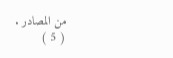من المصادر .
( 5 )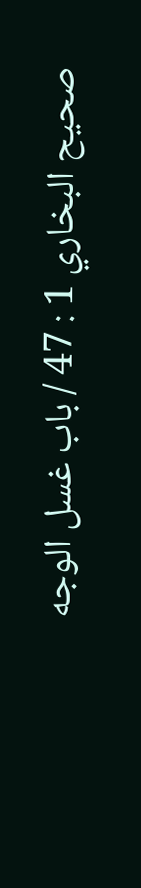صحيح البخاري 1 : 47 / باب غسل الوجه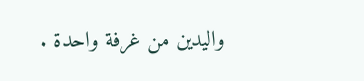واليدين من غرفة واحدة .